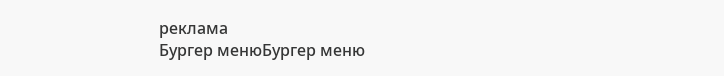реклама
Бургер менюБургер меню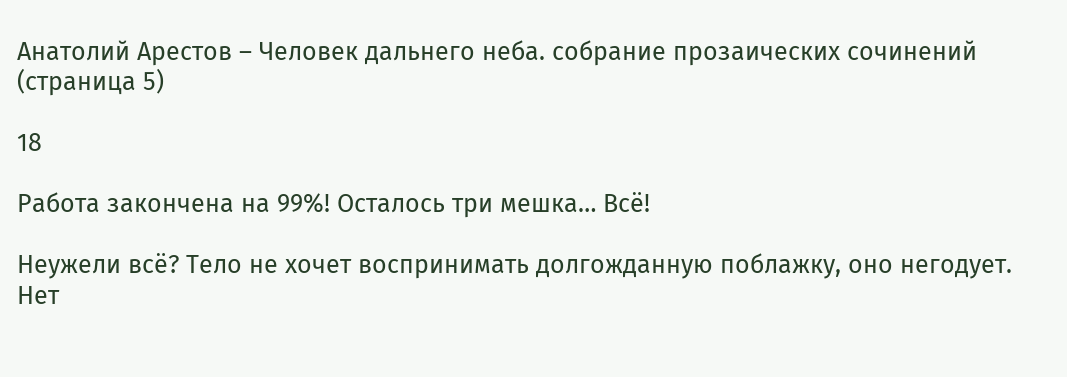Анатолий Арестов – Человек дальнего неба. собрание прозаических сочинений (страница 5)

18

Работа закончена на 99%! Осталось три мешка… Всё!

Неужели всё? Тело не хочет воспринимать долгожданную поблажку, оно негодует. Нет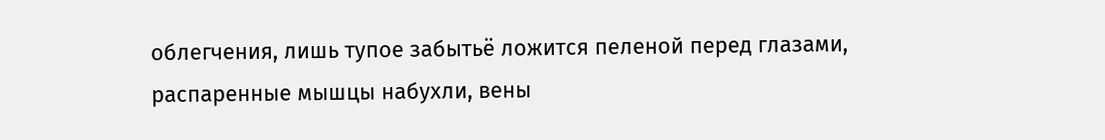облегчения, лишь тупое забытьё ложится пеленой перед глазами, распаренные мышцы набухли, вены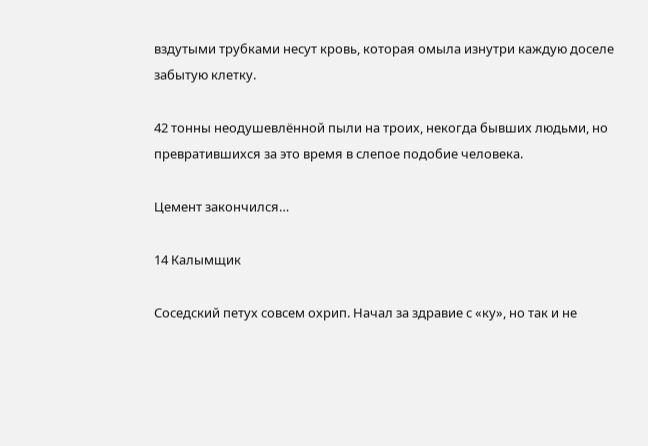вздутыми трубками несут кровь, которая омыла изнутри каждую доселе забытую клетку.

42 тонны неодушевлённой пыли на троих, некогда бывших людьми, но превратившихся за это время в слепое подобие человека.

Цемент закончился…

14 Калымщик

Соседский петух совсем охрип. Начал за здравие с «ку», но так и не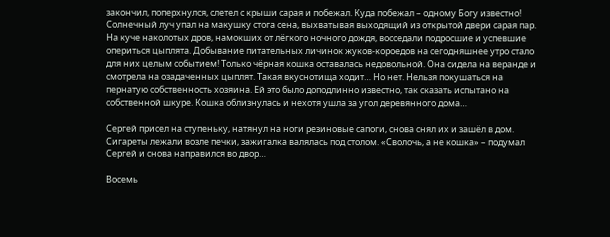закончил, поперхнулся, слетел с крыши сарая и побежал. Куда побежал – одному Богу известно! Солнечный луч упал на макушку стога сена, выхватывая выходящий из открытой двери сарая пар. На куче наколотых дров, намокших от лёгкого ночного дождя, восседали подросшие и успевшие опериться цыплята. Добывание питательных личинок жуков-короедов на сегодняшнее утро стало для них целым событием! Только чёрная кошка оставалась недовольной. Она сидела на веранде и смотрела на озадаченных цыплят. Такая вкуснотища ходит… Но нет. Нельзя покушаться на пернатую собственность хозяина. Ей это было доподлинно известно, так сказать испытано на собственной шкуре. Кошка облизнулась и нехотя ушла за угол деревянного дома…

Сергей присел на ступеньку, натянул на ноги резиновые сапоги, снова снял их и зашёл в дом. Сигареты лежали возле печки, зажигалка валялась под столом. «Сволочь, а не кошка» – подумал Сергей и снова направился во двор…

Восемь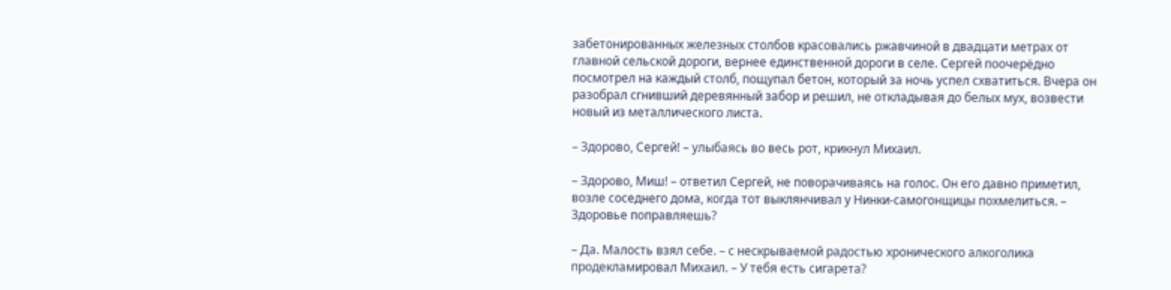забетонированных железных столбов красовались ржавчиной в двадцати метрах от главной сельской дороги, вернее единственной дороги в селе. Сергей поочерёдно посмотрел на каждый столб, пощупал бетон, который за ночь успел схватиться. Вчера он разобрал сгнивший деревянный забор и решил, не откладывая до белых мух, возвести новый из металлического листа.

– Здорово, Сергей! – улыбаясь во весь рот, крикнул Михаил.

– Здорово, Миш! – ответил Сергей, не поворачиваясь на голос. Он его давно приметил, возле соседнего дома, когда тот выклянчивал у Нинки-самогонщицы похмелиться. – Здоровье поправляешь?

– Да. Малость взял себе. – с нескрываемой радостью хронического алкоголика продекламировал Михаил. – У тебя есть сигарета?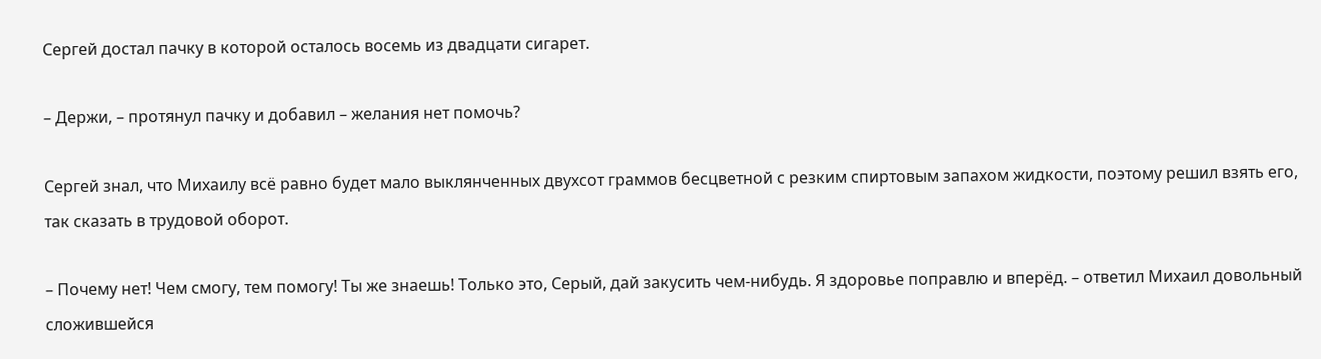Сергей достал пачку в которой осталось восемь из двадцати сигарет.

– Держи, – протянул пачку и добавил – желания нет помочь?

Сергей знал, что Михаилу всё равно будет мало выклянченных двухсот граммов бесцветной с резким спиртовым запахом жидкости, поэтому решил взять его, так сказать в трудовой оборот.

– Почему нет! Чем смогу, тем помогу! Ты же знаешь! Только это, Серый, дай закусить чем-нибудь. Я здоровье поправлю и вперёд. – ответил Михаил довольный сложившейся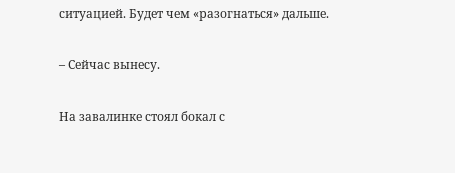ситуацией. Будет чем «разогнаться» дальше.

– Сейчас вынесу.

На завалинке стоял бокал с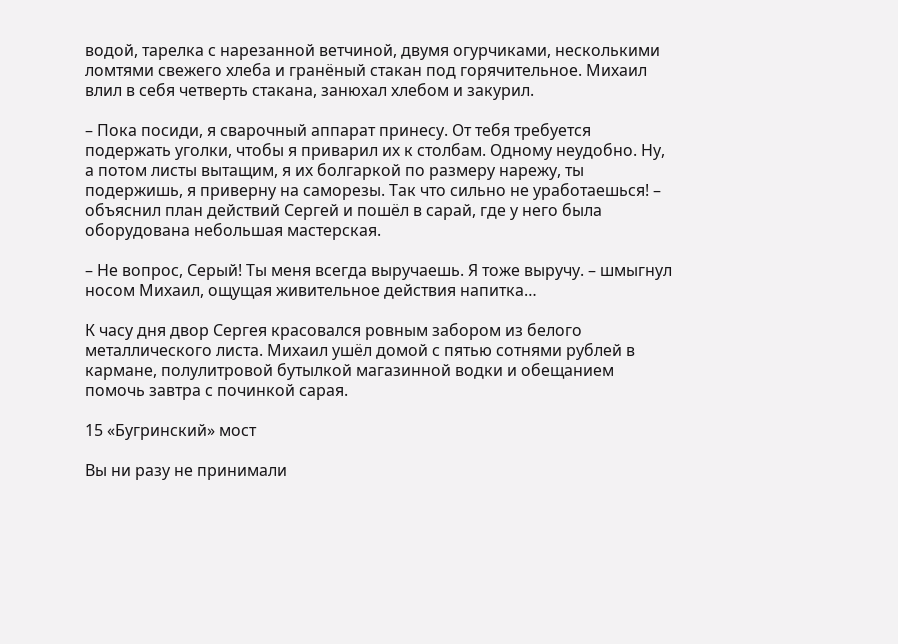водой, тарелка с нарезанной ветчиной, двумя огурчиками, несколькими ломтями свежего хлеба и гранёный стакан под горячительное. Михаил влил в себя четверть стакана, занюхал хлебом и закурил.

– Пока посиди, я сварочный аппарат принесу. От тебя требуется подержать уголки, чтобы я приварил их к столбам. Одному неудобно. Ну, а потом листы вытащим, я их болгаркой по размеру нарежу, ты подержишь, я приверну на саморезы. Так что сильно не уработаешься! – объяснил план действий Сергей и пошёл в сарай, где у него была оборудована небольшая мастерская.

– Не вопрос, Серый! Ты меня всегда выручаешь. Я тоже выручу. – шмыгнул носом Михаил, ощущая живительное действия напитка…

К часу дня двор Сергея красовался ровным забором из белого металлического листа. Михаил ушёл домой с пятью сотнями рублей в кармане, полулитровой бутылкой магазинной водки и обещанием помочь завтра с починкой сарая.

15 «Бугринский» мост

Вы ни разу не принимали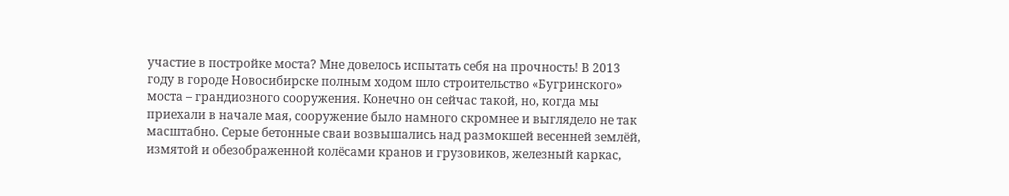участие в постройке моста? Мне довелось испытать себя на прочность! В 2013 году в городе Новосибирске полным ходом шло строительство «Бугринского» моста – грандиозного сооружения. Конечно он сейчас такой, но, когда мы приехали в начале мая, сооружение было намного скромнее и выглядело не так масштабно. Серые бетонные сваи возвышались над размокшей весенней землёй, измятой и обезображенной колёсами кранов и грузовиков, железный каркас,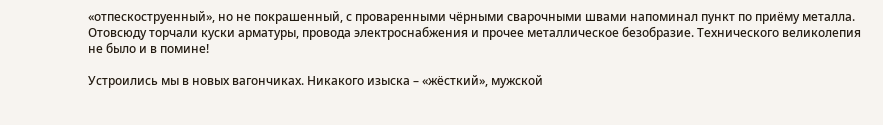«отпескоструенный», но не покрашенный, с проваренными чёрными сварочными швами напоминал пункт по приёму металла. Отовсюду торчали куски арматуры, провода электроснабжения и прочее металлическое безобразие. Технического великолепия не было и в помине!

Устроились мы в новых вагончиках. Никакого изыска – «жёсткий», мужской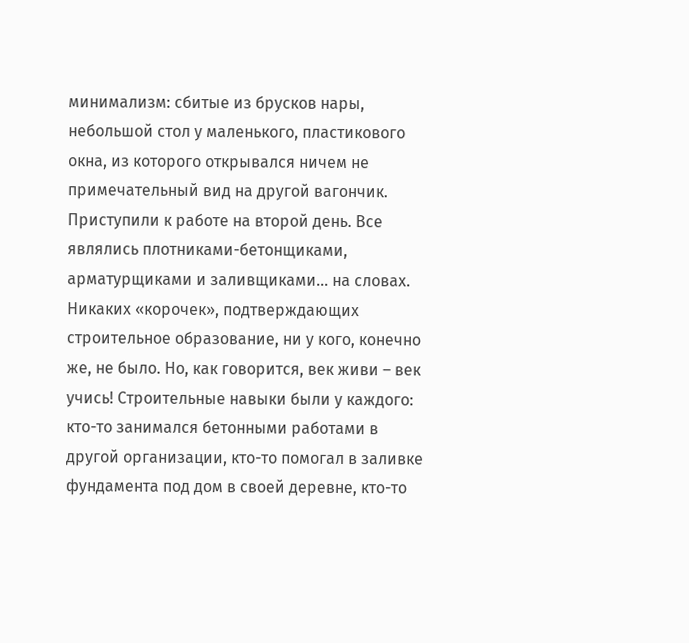минимализм: сбитые из брусков нары, небольшой стол у маленького, пластикового окна, из которого открывался ничем не примечательный вид на другой вагончик. Приступили к работе на второй день. Все являлись плотниками-бетонщиками, арматурщиками и заливщиками… на словах. Никаких «корочек», подтверждающих строительное образование, ни у кого, конечно же, не было. Но, как говорится, век живи – век учись! Строительные навыки были у каждого: кто-то занимался бетонными работами в другой организации, кто-то помогал в заливке фундамента под дом в своей деревне, кто-то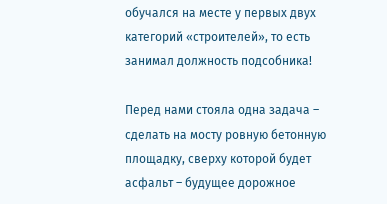обучался на месте у первых двух категорий «строителей», то есть занимал должность подсобника!

Перед нами стояла одна задача – сделать на мосту ровную бетонную площадку, сверху которой будет асфальт – будущее дорожное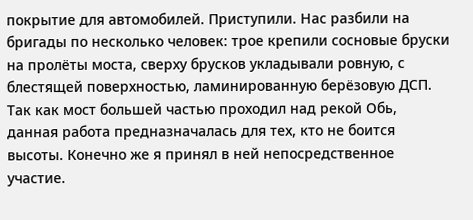покрытие для автомобилей. Приступили. Нас разбили на бригады по несколько человек: трое крепили сосновые бруски на пролёты моста, сверху брусков укладывали ровную, с блестящей поверхностью, ламинированную берёзовую ДСП. Так как мост большей частью проходил над рекой Обь, данная работа предназначалась для тех, кто не боится высоты. Конечно же я принял в ней непосредственное участие.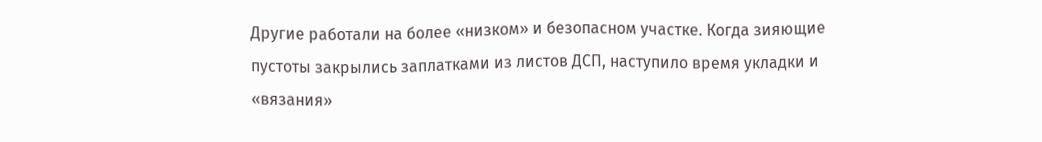Другие работали на более «низком» и безопасном участке. Когда зияющие пустоты закрылись заплатками из листов ДСП, наступило время укладки и «вязания»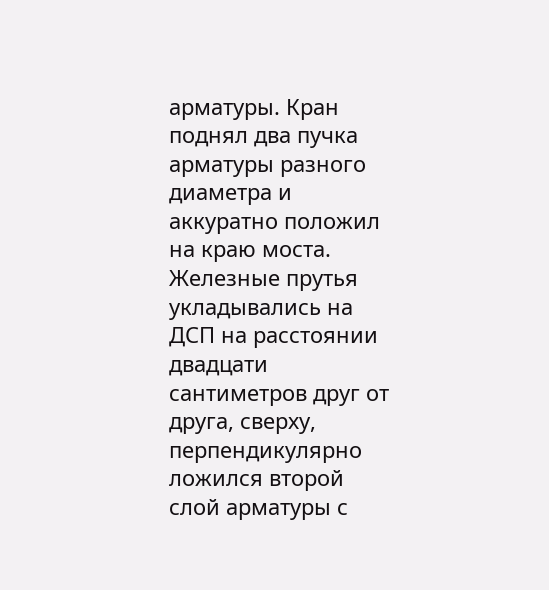арматуры. Кран поднял два пучка арматуры разного диаметра и аккуратно положил на краю моста. Железные прутья укладывались на ДСП на расстоянии двадцати сантиметров друг от друга, сверху, перпендикулярно ложился второй слой арматуры с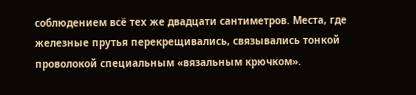соблюдением всё тех же двадцати сантиметров. Места, где железные прутья перекрещивались, связывались тонкой проволокой специальным «вязальным крючком».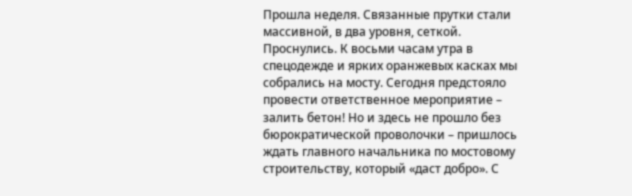Прошла неделя. Связанные прутки стали массивной, в два уровня, сеткой. Проснулись. К восьми часам утра в спецодежде и ярких оранжевых касках мы собрались на мосту. Сегодня предстояло провести ответственное мероприятие – залить бетон! Но и здесь не прошло без бюрократической проволочки – пришлось ждать главного начальника по мостовому строительству, который «даст добро». С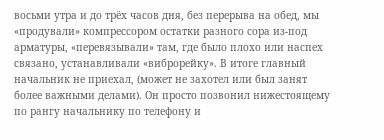восьми утра и до трёх часов дня, без перерыва на обед, мы «продували» компрессором остатки разного сора из-под арматуры, «перевязывали» там, где было плохо или наспех связано, устанавливали «виброрейку». В итоге главный начальник не приехал, (может не захотел или был занят более важными делами). Он просто позвонил нижестоящему по рангу начальнику по телефону и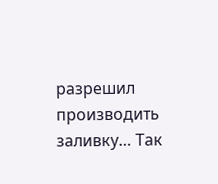разрешил производить заливку… Так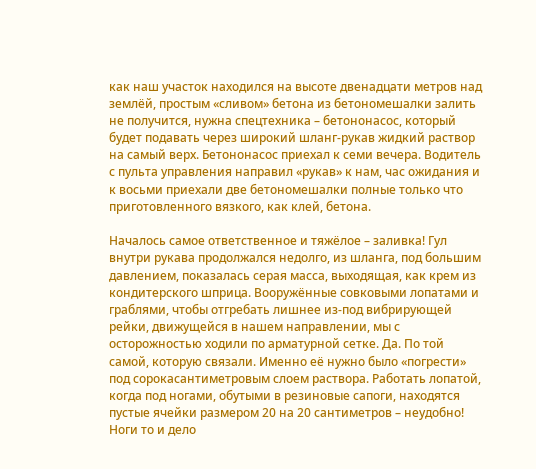как наш участок находился на высоте двенадцати метров над землёй, простым «сливом» бетона из бетономешалки залить не получится, нужна спецтехника – бетононасос, который будет подавать через широкий шланг-рукав жидкий раствор на самый верх. Бетононасос приехал к семи вечера. Водитель с пульта управления направил «рукав» к нам, час ожидания и к восьми приехали две бетономешалки полные только что приготовленного вязкого, как клей, бетона.

Началось самое ответственное и тяжёлое – заливка! Гул внутри рукава продолжался недолго, из шланга, под большим давлением, показалась серая масса, выходящая, как крем из кондитерского шприца. Вооружённые совковыми лопатами и граблями, чтобы отгребать лишнее из-под вибрирующей рейки, движущейся в нашем направлении, мы с осторожностью ходили по арматурной сетке. Да. По той самой, которую связали. Именно её нужно было «погрести» под сорокасантиметровым слоем раствора. Работать лопатой, когда под ногами, обутыми в резиновые сапоги, находятся пустые ячейки размером 20 на 20 сантиметров – неудобно! Ноги то и дело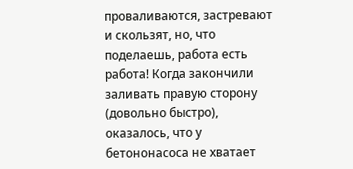проваливаются, застревают и скользят, но, что поделаешь, работа есть работа! Когда закончили заливать правую сторону (довольно быстро), оказалось, что у бетононасоса не хватает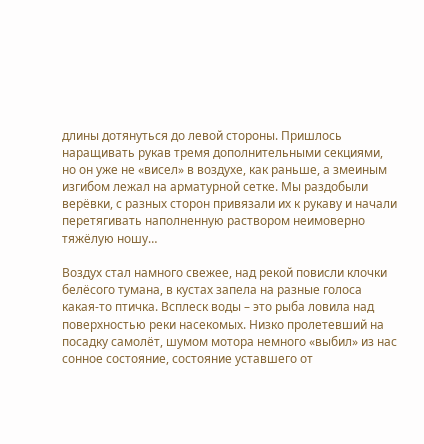длины дотянуться до левой стороны. Пришлось наращивать рукав тремя дополнительными секциями, но он уже не «висел» в воздухе, как раньше, а змеиным изгибом лежал на арматурной сетке. Мы раздобыли верёвки, с разных сторон привязали их к рукаву и начали перетягивать наполненную раствором неимоверно тяжёлую ношу…

Воздух стал намного свежее, над рекой повисли клочки белёсого тумана, в кустах запела на разные голоса какая-то птичка. Всплеск воды – это рыба ловила над поверхностью реки насекомых. Низко пролетевший на посадку самолёт, шумом мотора немного «выбил» из нас сонное состояние, состояние уставшего от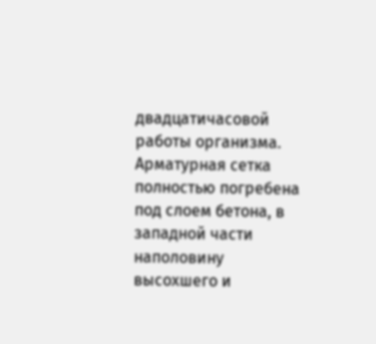двадцатичасовой работы организма. Арматурная сетка полностью погребена под слоем бетона, в западной части наполовину высохшего и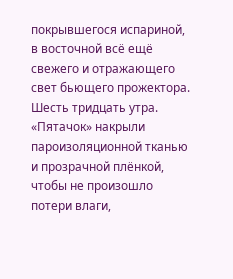покрывшегося испариной, в восточной всё ещё свежего и отражающего свет бьющего прожектора. Шесть тридцать утра. «Пятачок» накрыли пароизоляционной тканью и прозрачной плёнкой, чтобы не произошло потери влаги,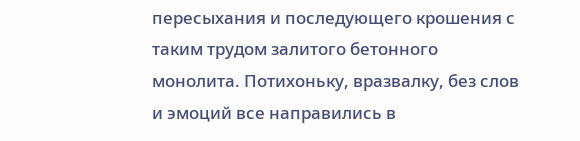пересыхания и последующего крошения с таким трудом залитого бетонного монолита. Потихоньку, вразвалку, без слов и эмоций все направились в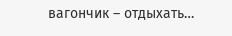вагончик – отдыхать…